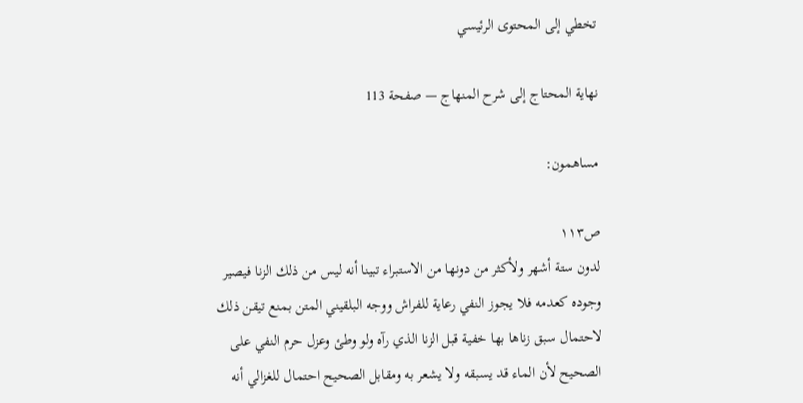تخطي إلى المحتوى الرئيسي

نهاية المحتاج إلى شرح المنهاج — صفحة 113

مساهمون:

ص١١٣
لدون ستة أشهر ولأكثر من دونها من الاستبراء تبينا أنه ليس من ذلك الزنا فيصير وجوده كعدمه فلا يجوز النفي رعاية للفراش ووجه البلقيني المتن بمنع تيقن ذلك لاحتمال سبق زناها بها خفية قبل الزنا الذي رآه ولو وطئ وعزل حرم النفي على الصحيح لأن الماء قد يسبقه ولا يشعر به ومقابل الصحيح احتمال للغزالي أنه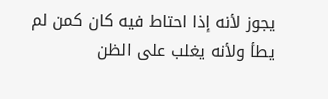يجوز لأنه إذا احتاط فيه كان كمن لم يطأ ولأنه يغلب على الظن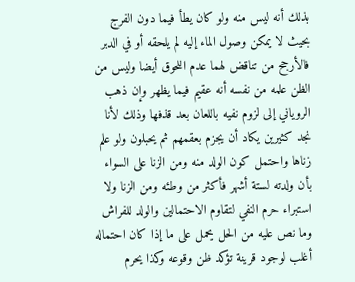بذلك أنه ليس منه ولو كان يطأ فيما دون الفرج بحيث لا يمكن وصول الماء إليه لم يلحقه أو في الدبر فالأرجح من تناقض لهما عدم اللحوق أيضا وليس من الظن علمه من نفسه أنه عقيم فيما يظهر وإن ذهب الروياني إلى لزوم نفيه باللعان بعد قذفها وذلك لأنا نجد كثيرين يكاد أن يجزم بعقمهم ثم يحبلون ولو علم زناها واحتمل كون الولد منه ومن الزنا على السواء بأن ولدته لستة أشهر فأكثر من وطئه ومن الزنا ولا استبراء حرم النفي لتقاوم الاحتمالين والولد للفراش وما نص عليه من الحل يحمل على ما إذا كان احتماله أغلب لوجود قرينة تؤكد ظن وقوعه وكذا يحرم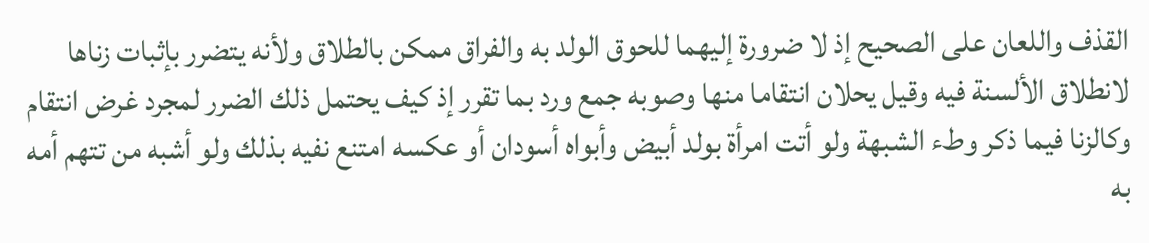القذف واللعان على الصحيح إذ لا ضرورة إليهما للحوق الولد به والفراق ممكن بالطلاق ولأنه يتضرر بإثبات زناها لانطلاق الألسنة فيه وقيل يحلان انتقاما منها وصوبه جمع ورد بما تقرر إذ كيف يحتمل ذلك الضرر لمجرد غرض انتقام وكالزنا فيما ذكر وطء الشبهة ولو أتت امرأة بولد أبيض وأبواه أسودان أو عكسه امتنع نفيه بذلك ولو أشبه من تتهم أمه به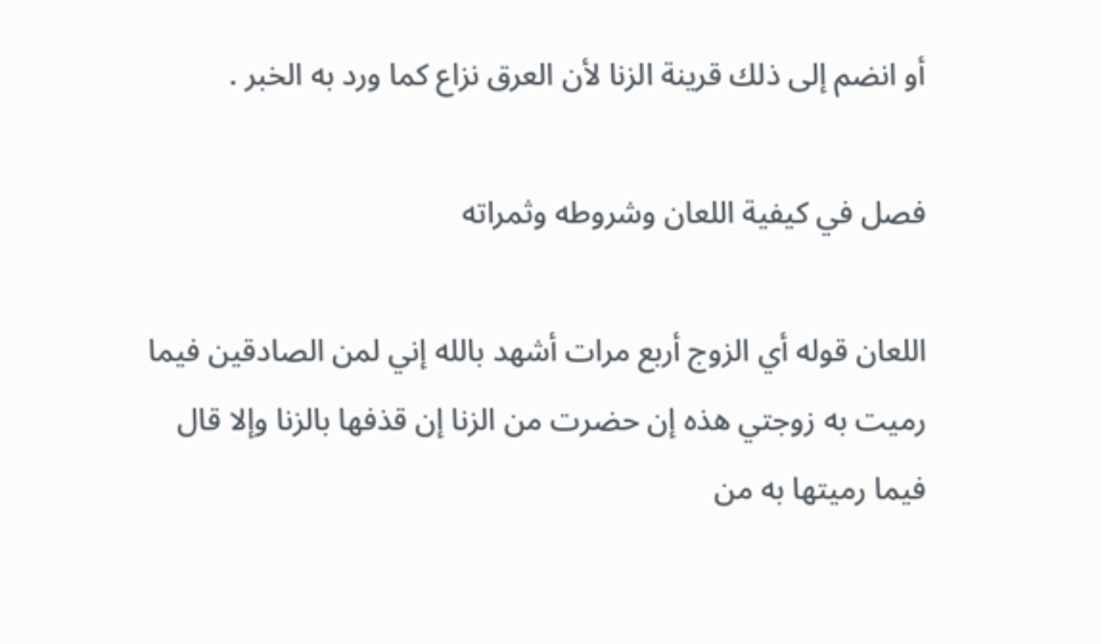أو انضم إلى ذلك قرينة الزنا لأن العرق نزاع كما ورد به الخبر .

فصل في كيفية اللعان وشروطه وثمراته

اللعان قوله أي الزوج أربع مرات أشهد بالله إني لمن الصادقين فيما رميت به زوجتي هذه إن حضرت من الزنا إن قذفها بالزنا وإلا قال فيما رميتها به من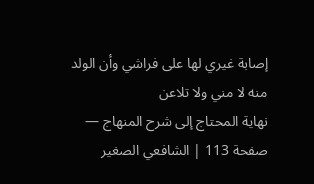إصابة غيري لها على فراشي وأن الولد منه لا مني ولا تلاعن
نهاية المحتاج إلى شرح المنهاج — صفحة 113 | الشافعي الصغير